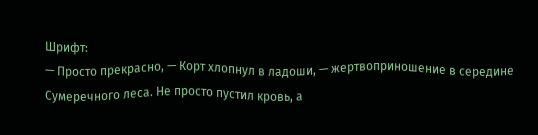Шрифт:
— Просто прекрасно, — Корт хлопнул в ладоши, — жертвоприношение в середине Сумеречного леса. Не просто пустил кровь, а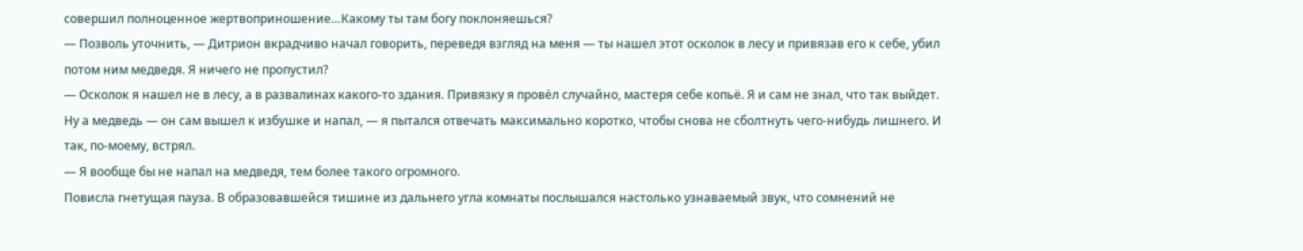совершил полноценное жертвоприношение…Какому ты там богу поклоняешься?
— Позволь уточнить, — Дитрион вкрадчиво начал говорить, переведя взгляд на меня — ты нашел этот осколок в лесу и привязав его к себе, убил потом ним медведя. Я ничего не пропустил?
— Осколок я нашел не в лесу, а в развалинах какого-то здания. Привязку я провёл случайно, мастеря себе копьё. Я и сам не знал, что так выйдет. Ну а медведь — он сам вышел к избушке и напал, — я пытался отвечать максимально коротко, чтобы снова не сболтнуть чего-нибудь лишнего. И так, по-моему, встрял.
— Я вообще бы не напал на медведя, тем более такого огромного.
Повисла гнетущая пауза. В образовавшейся тишине из дальнего угла комнаты послышался настолько узнаваемый звук, что сомнений не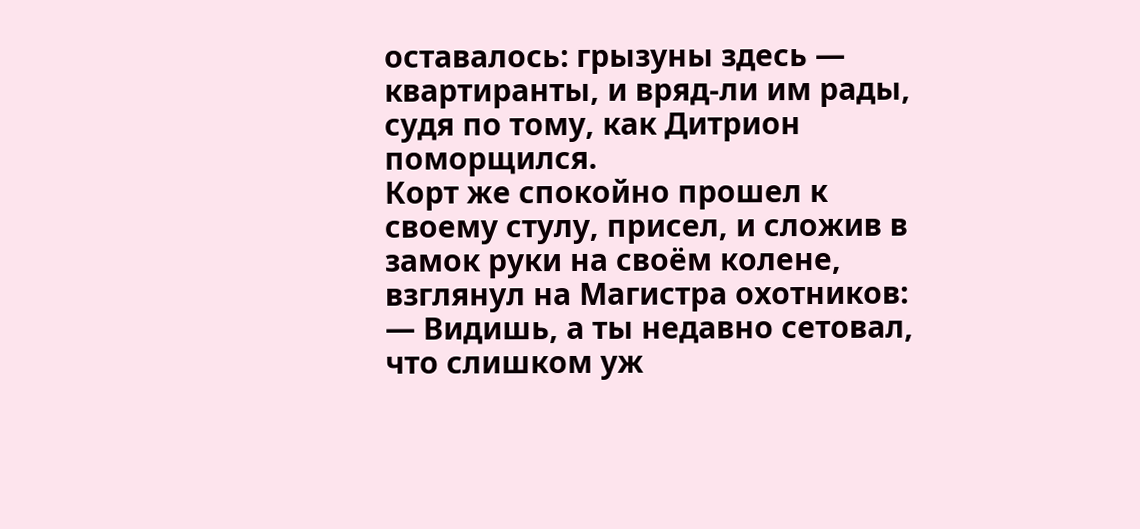оставалось: грызуны здесь — квартиранты, и вряд-ли им рады, судя по тому, как Дитрион поморщился.
Корт же спокойно прошел к своему стулу, присел, и сложив в замок руки на своём колене, взглянул на Магистра охотников:
— Видишь, а ты недавно сетовал, что слишком уж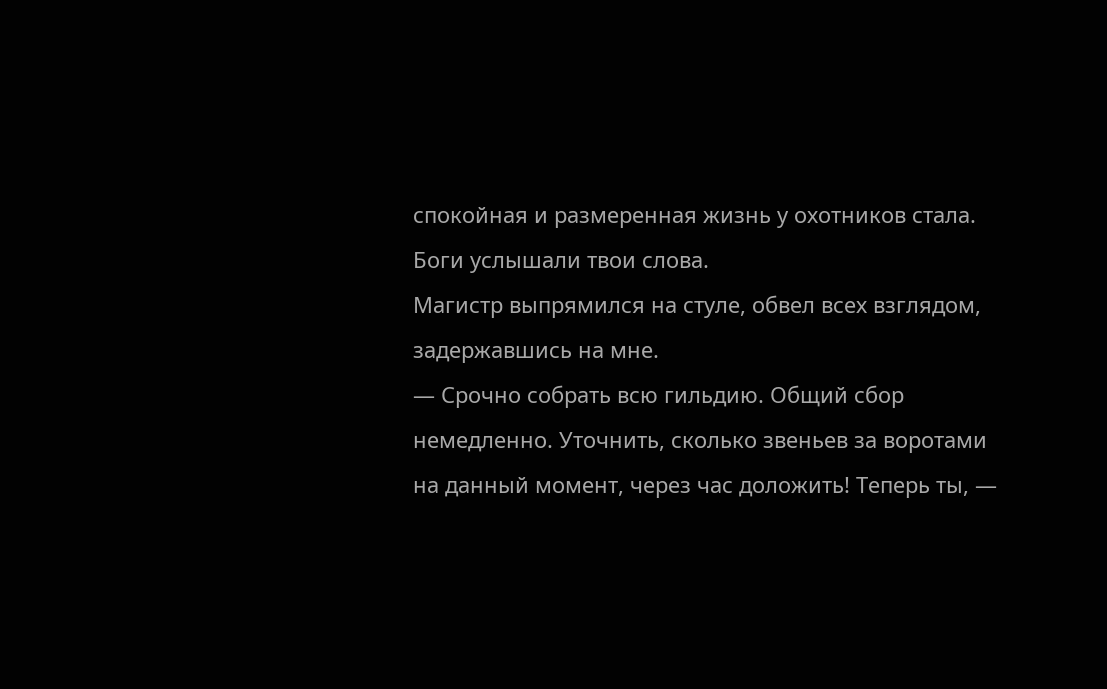спокойная и размеренная жизнь у охотников стала. Боги услышали твои слова.
Магистр выпрямился на стуле, обвел всех взглядом, задержавшись на мне.
— Срочно собрать всю гильдию. Общий сбор немедленно. Уточнить, сколько звеньев за воротами на данный момент, через час доложить! Теперь ты, —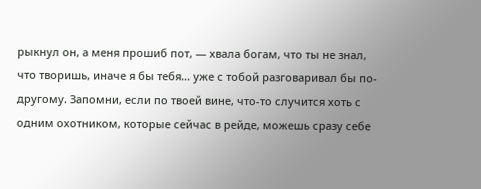рыкнул он, а меня прошиб пот, — хвала богам, что ты не знал, что творишь, иначе я бы тебя… уже с тобой разговаривал бы по-другому. Запомни, если по твоей вине, что-то случится хоть с одним охотником, которые сейчас в рейде, можешь сразу себе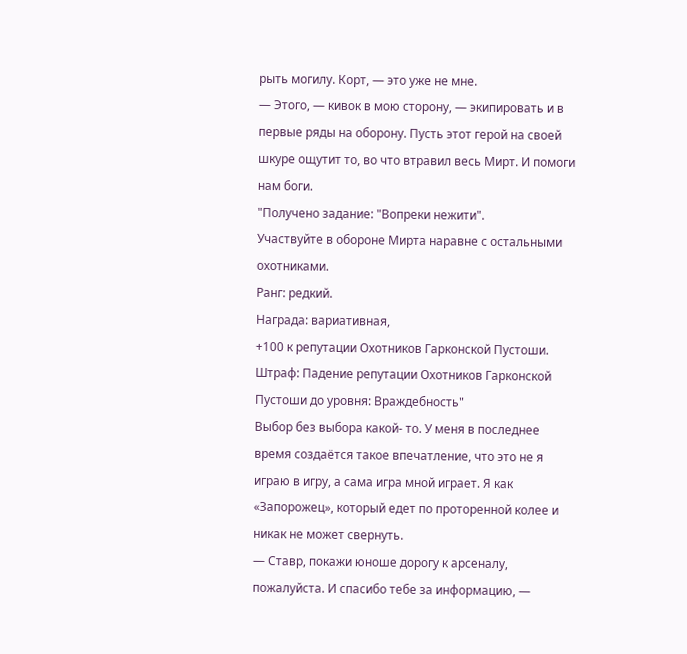рыть могилу. Корт, — это уже не мне.
— Этого, — кивок в мою сторону, — экипировать и в первые ряды на оборону. Пусть этот герой на своей шкуре ощутит то, во что втравил весь Мирт. И помоги нам боги.
"Получено задание: "Вопреки нежити".
Участвуйте в обороне Мирта наравне с остальными охотниками.
Ранг: редкий.
Награда: вариативная,
+100 к репутации Охотников Гарконской Пустоши.
Штраф: Падение репутации Охотников Гарконской Пустоши до уровня: Враждебность"
Выбор без выбора какой- то. У меня в последнее время создаётся такое впечатление, что это не я играю в игру, а сама игра мной играет. Я как «Запорожец», который едет по проторенной колее и никак не может свернуть.
— Ставр, покажи юноше дорогу к арсеналу, пожалуйста. И спасибо тебе за информацию, —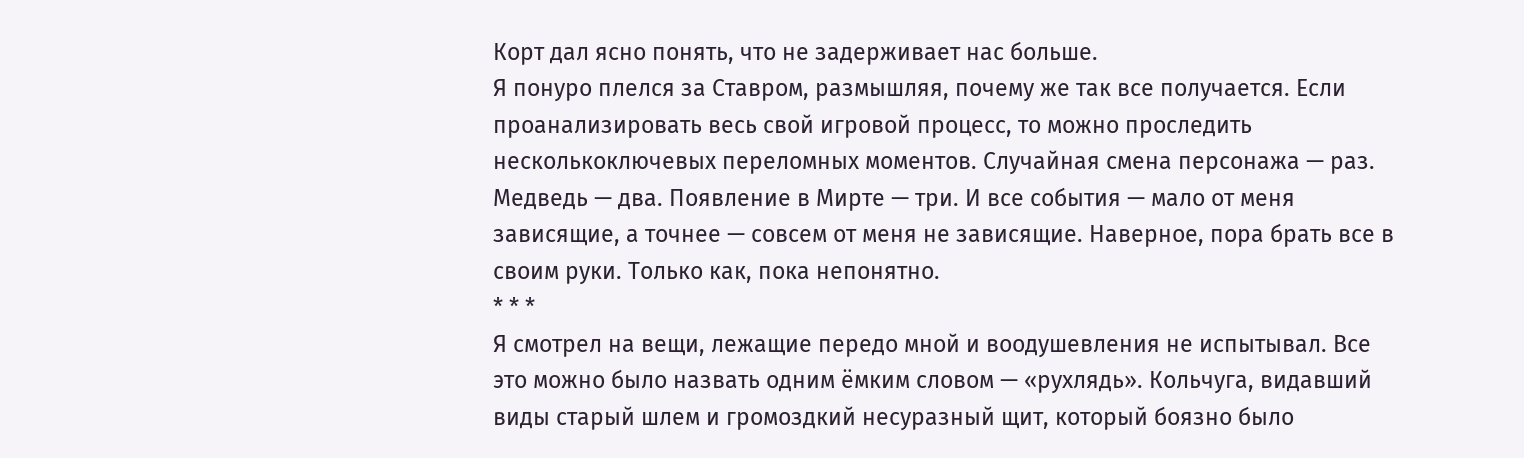Корт дал ясно понять, что не задерживает нас больше.
Я понуро плелся за Ставром, размышляя, почему же так все получается. Если проанализировать весь свой игровой процесс, то можно проследить несколькоключевых переломных моментов. Случайная смена персонажа — раз. Медведь — два. Появление в Мирте — три. И все события — мало от меня зависящие, а точнее — совсем от меня не зависящие. Наверное, пора брать все в своим руки. Только как, пока непонятно.
* * *
Я смотрел на вещи, лежащие передо мной и воодушевления не испытывал. Все это можно было назвать одним ёмким словом — «рухлядь». Кольчуга, видавший виды старый шлем и громоздкий несуразный щит, который боязно было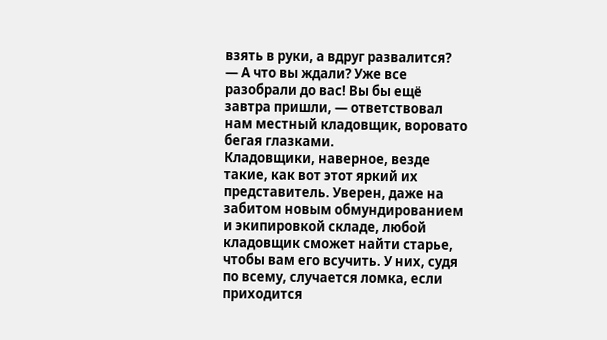взять в руки, а вдруг развалится?
— А что вы ждали? Уже все разобрали до вас! Вы бы ещё завтра пришли, — ответствовал нам местный кладовщик, воровато бегая глазками.
Кладовщики, наверное, везде такие, как вот этот яркий их представитель. Уверен, даже на забитом новым обмундированием и экипировкой складе, любой кладовщик сможет найти старье, чтобы вам его всучить. У них, судя по всему, случается ломка, если приходится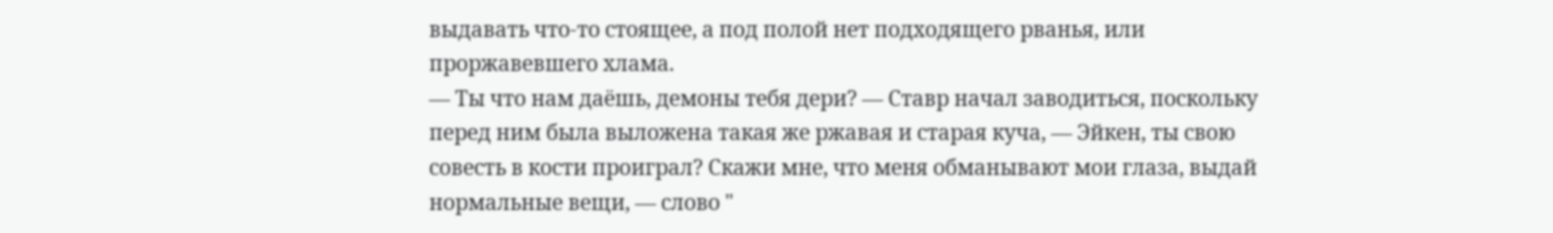выдавать что-то стоящее, а под полой нет подходящего рванья, или проржавевшего хлама.
— Ты что нам даёшь, демоны тебя дери? — Ставр начал заводиться, поскольку перед ним была выложена такая же ржавая и старая куча, — Эйкен, ты свою совесть в кости проиграл? Скажи мне, что меня обманывают мои глаза, выдай нормальные вещи, — слово "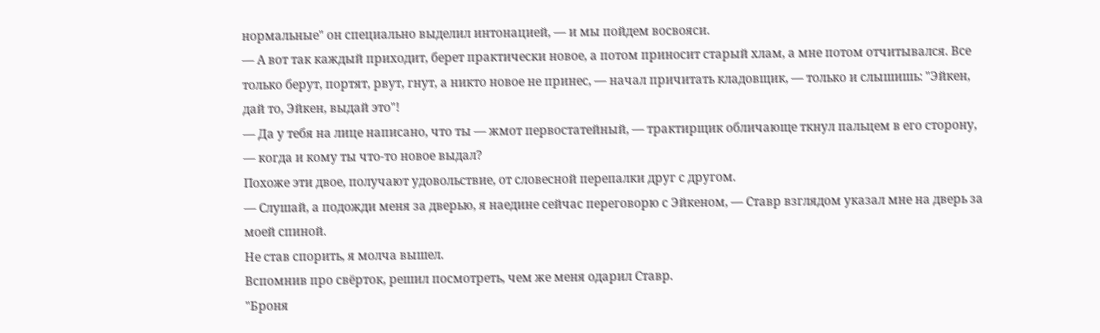нормальные" он специально выделил интонацией, — и мы пойдем восвояси.
— А вот так каждый приходит, берет практически новое, а потом приносит старый хлам, а мне потом отчитывался. Все только берут, портят, рвут, гнут, а никто новое не принес, — начал причитать кладовщик, — только и слышишь: "Эйкен, дай то, Эйкен, выдай это"!
— Да у тебя на лице написано, что ты — жмот первостатейный, — трактирщик обличающе ткнул пальцем в его сторону, — когда и кому ты что-то новое выдал?
Похоже эти двое, получают удовольствие, от словесной перепалки друг с другом.
— Слушай, а подожди меня за дверью, я наедине сейчас переговорю с Эйкеном, — Ставр взглядом указал мне на дверь за моей спиной.
Не став спорить, я молча вышел.
Вспомнив про свёрток, решил посмотреть, чем же меня одарил Ставр.
"Броня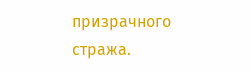призрачного стража.